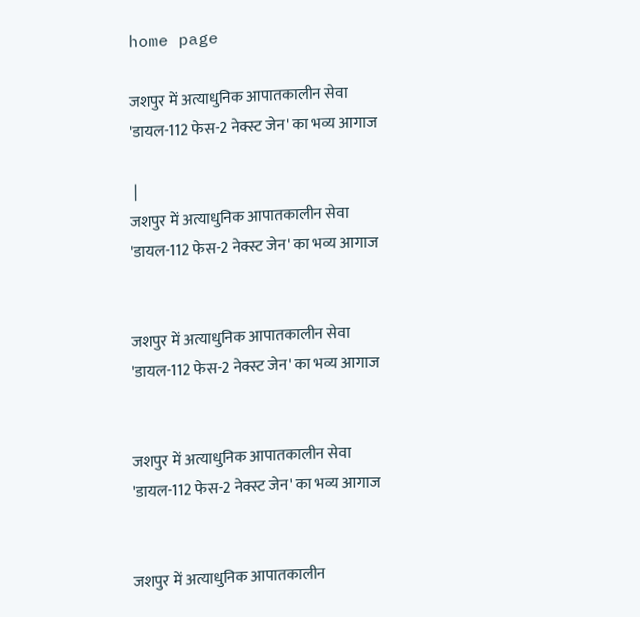home page

जशपुर में अत्याधुनिक आपातकालीन सेवा 'डायल-112 फेस-2 नेक्स्ट जेन' का भव्य आगाज

 |
जशपुर में अत्याधुनिक आपातकालीन सेवा 'डायल-112 फेस-2 नेक्स्ट जेन' का भव्य आगाज


जशपुर में अत्याधुनिक आपातकालीन सेवा 'डायल-112 फेस-2 नेक्स्ट जेन' का भव्य आगाज


जशपुर में अत्याधुनिक आपातकालीन सेवा 'डायल-112 फेस-2 नेक्स्ट जेन' का भव्य आगाज


जशपुर में अत्याधुनिक आपातकालीन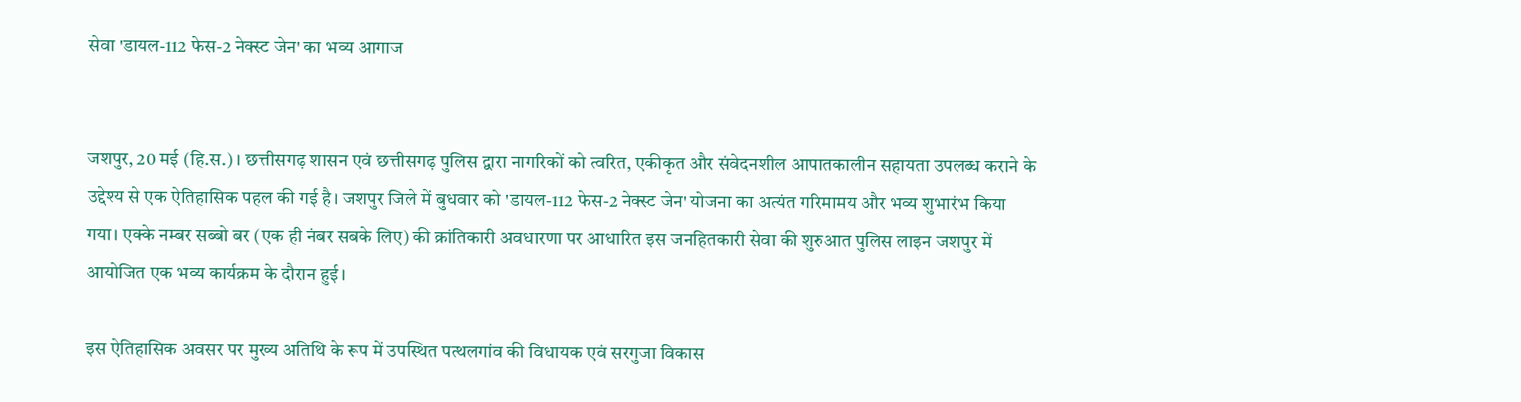सेवा 'डायल-112 फेस-2 नेक्स्ट जेन' का भव्य आगाज


जशपुर, 20 मई (हि.स.)। छत्तीसगढ़ शासन एवं छत्तीसगढ़ पुलिस द्वारा नागरिकों को त्वरित, एकीकृत और संवेदनशील आपातकालीन सहायता उपलब्ध कराने के उद्देश्य से एक ऐतिहासिक पहल की गई है। जशपुर जिले में बुधवार को 'डायल-112 फेस-2 नेक्स्ट जेन' योजना का अत्यंत गरिमामय और भव्य शुभारंभ किया गया। एक्के नम्बर सब्बो बर (एक ही नंबर सबके लिए) की क्रांतिकारी अवधारणा पर आधारित इस जनहितकारी सेवा की शुरुआत पुलिस लाइन जशपुर में आयोजित एक भव्य कार्यक्रम के दौरान हुई।

इस ऐतिहासिक अवसर पर मुख्य अतिथि के रूप में उपस्थित पत्थलगांव की विधायक एवं सरगुजा विकास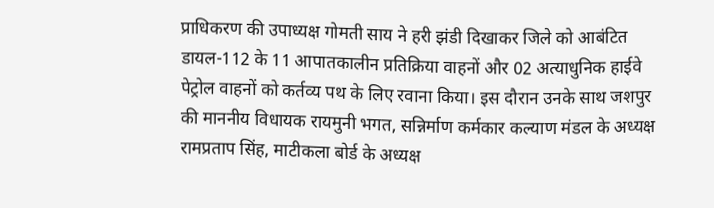प्राधिकरण की उपाध्यक्ष गोमती साय ने हरी झंडी दिखाकर जिले को आबंटित डायल-112 के 11 आपातकालीन प्रतिक्रिया वाहनों और 02 अत्याधुनिक हाईवे पेट्रोल वाहनों को कर्तव्य पथ के लिए रवाना किया। इस दौरान उनके साथ जशपुर की माननीय विधायक रायमुनी भगत, सन्निर्माण कर्मकार कल्याण मंडल के अध्यक्ष रामप्रताप सिंह, माटीकला बोर्ड के अध्यक्ष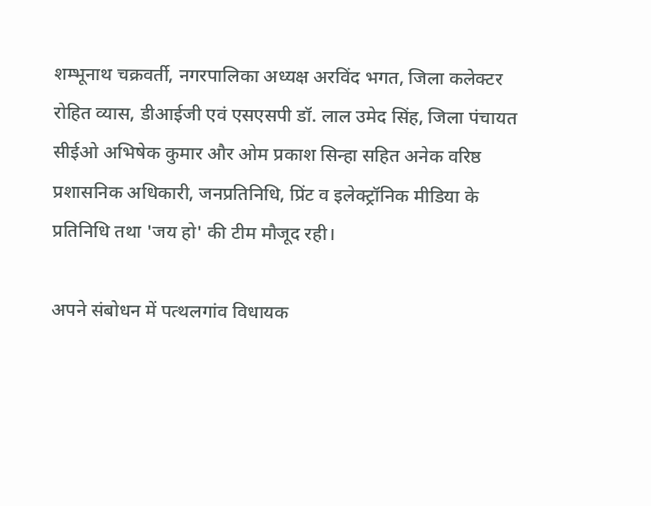शम्भूनाथ चक्रवर्ती, नगरपालिका अध्यक्ष अरविंद भगत, जिला कलेक्टर रोहित व्यास, डीआईजी एवं एसएसपी डॉ. लाल उमेद सिंह, जिला पंचायत सीईओ अभिषेक कुमार और ओम प्रकाश सिन्हा सहित अनेक वरिष्ठ प्रशासनिक अधिकारी, जनप्रतिनिधि, प्रिंट व इलेक्ट्रॉनिक मीडिया के प्रतिनिधि तथा 'जय हो' की टीम मौजूद रही।

अपने संबोधन में पत्थलगांव विधायक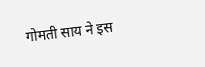गोमती साय ने इस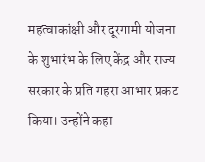महत्वाकांक्षी और दूरगामी योजना के शुभारंभ के लिए केंद्र और राज्य सरकार के प्रति गहरा आभार प्रकट किया। उन्होंने कहा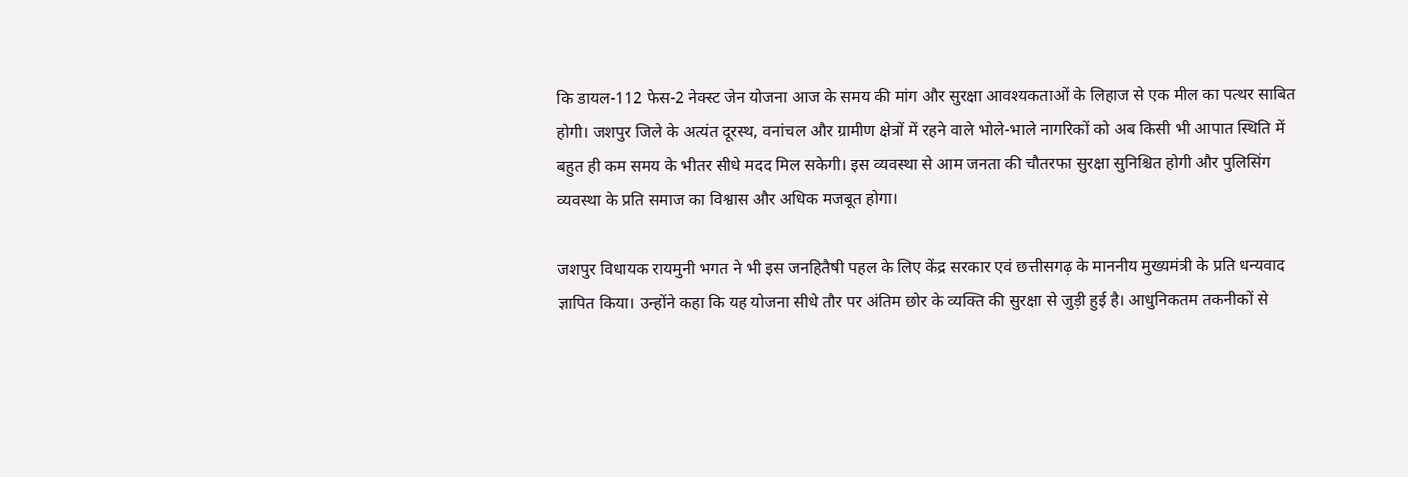कि डायल-112 फेस-2 नेक्स्ट जेन योजना आज के समय की मांग और सुरक्षा आवश्यकताओं के लिहाज से एक मील का पत्थर साबित होगी। जशपुर जिले के अत्यंत दूरस्थ, वनांचल और ग्रामीण क्षेत्रों में रहने वाले भोले-भाले नागरिकों को अब किसी भी आपात स्थिति में बहुत ही कम समय के भीतर सीधे मदद मिल सकेगी। इस व्यवस्था से आम जनता की चौतरफा सुरक्षा सुनिश्चित होगी और पुलिसिंग व्यवस्था के प्रति समाज का विश्वास और अधिक मजबूत होगा।

जशपुर विधायक रायमुनी भगत ने भी इस जनहितैषी पहल के लिए केंद्र सरकार एवं छत्तीसगढ़ के माननीय मुख्यमंत्री के प्रति धन्यवाद ज्ञापित किया। उन्होंने कहा कि यह योजना सीधे तौर पर अंतिम छोर के व्यक्ति की सुरक्षा से जुड़ी हुई है। आधुनिकतम तकनीकों से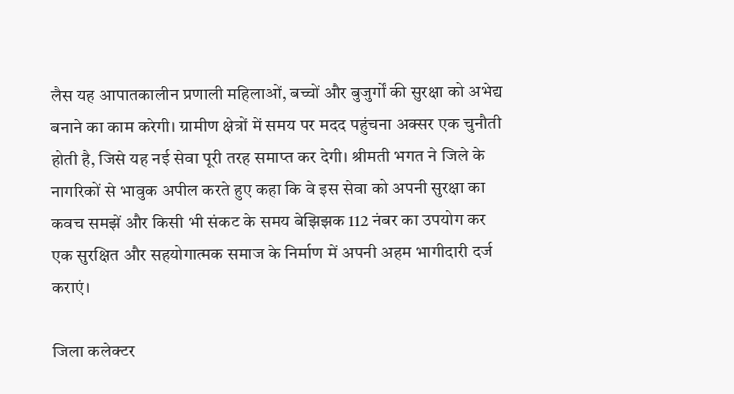लैस यह आपातकालीन प्रणाली महिलाओं, बच्चों और बुजुर्गों की सुरक्षा को अभेद्य बनाने का काम करेगी। ग्रामीण क्षेत्रों में समय पर मदद पहुंचना अक्सर एक चुनौती होती है, जिसे यह नई सेवा पूरी तरह समाप्त कर देगी। श्रीमती भगत ने जिले के नागरिकों से भावुक अपील करते हुए कहा कि वे इस सेवा को अपनी सुरक्षा का कवच समझें और किसी भी संकट के समय बेझिझक 112 नंबर का उपयोग कर एक सुरक्षित और सहयोगात्मक समाज के निर्माण में अपनी अहम भागीदारी दर्ज कराएं।

जिला कलेक्टर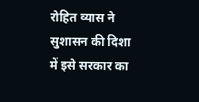रोहित व्यास ने सुशासन की दिशा में इसे सरकार का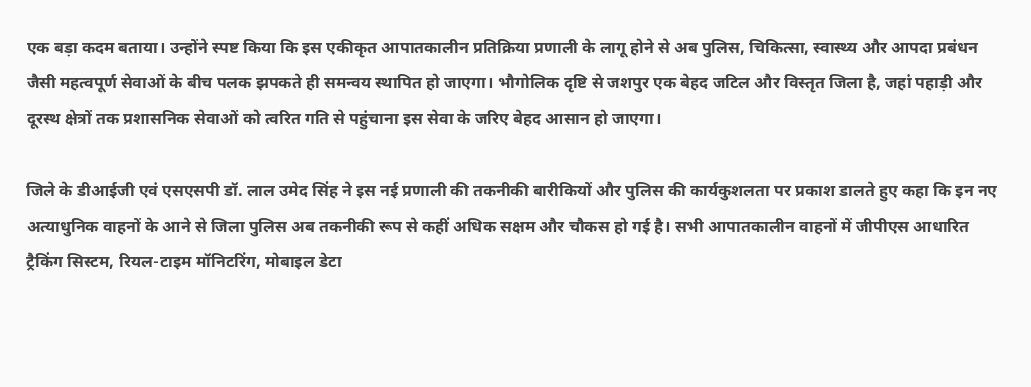एक बड़ा कदम बताया। उन्होंने स्पष्ट किया कि इस एकीकृत आपातकालीन प्रतिक्रिया प्रणाली के लागू होने से अब पुलिस, चिकित्सा, स्वास्थ्य और आपदा प्रबंधन जैसी महत्वपूर्ण सेवाओं के बीच पलक झपकते ही समन्वय स्थापित हो जाएगा। भौगोलिक दृष्टि से जशपुर एक बेहद जटिल और विस्तृत जिला है, जहां पहाड़ी और दूरस्थ क्षेत्रों तक प्रशासनिक सेवाओं को त्वरित गति से पहुंचाना इस सेवा के जरिए बेहद आसान हो जाएगा।

जिले के डीआईजी एवं एसएसपी डॉ. लाल उमेद सिंह ने इस नई प्रणाली की तकनीकी बारीकियों और पुलिस की कार्यकुशलता पर प्रकाश डालते हुए कहा कि इन नए अत्याधुनिक वाहनों के आने से जिला पुलिस अब तकनीकी रूप से कहीं अधिक सक्षम और चौकस हो गई है। सभी आपातकालीन वाहनों में जीपीएस आधारित ट्रैकिंग सिस्टम, रियल-टाइम मॉनिटरिंग, मोबाइल डेटा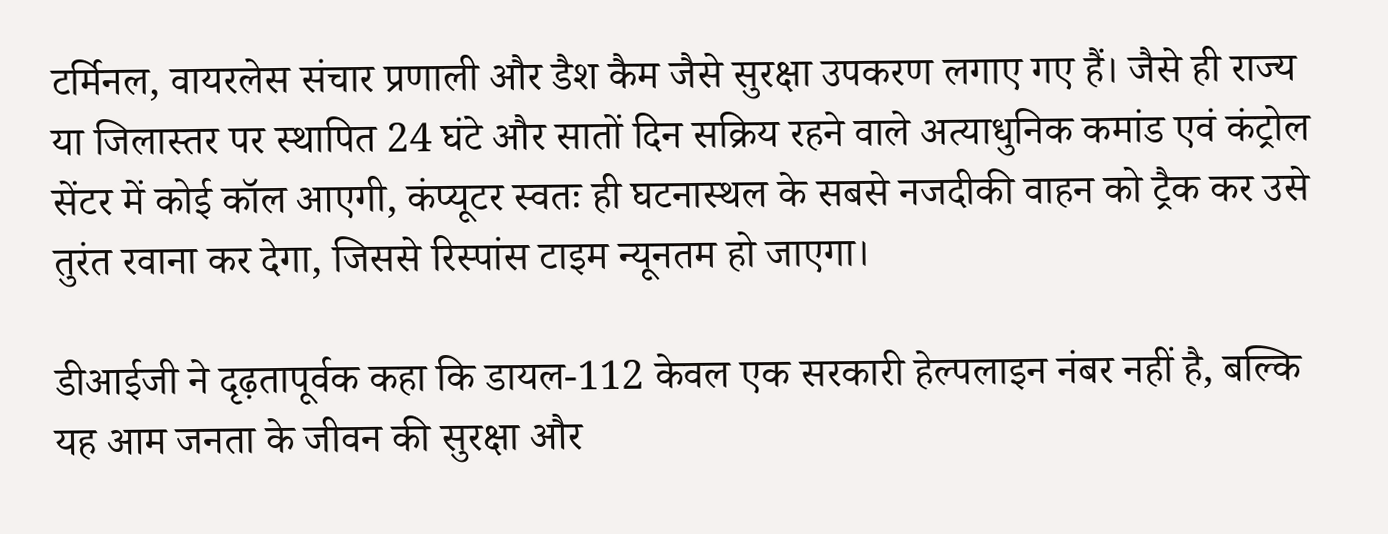टर्मिनल, वायरलेस संचार प्रणाली और डैश कैम जैसे सुरक्षा उपकरण लगाए गए हैं। जैसे ही राज्य या जिलास्तर पर स्थापित 24 घंटे और सातों दिन सक्रिय रहने वाले अत्याधुनिक कमांड एवं कंट्रोल सेंटर में कोई कॉल आएगी, कंप्यूटर स्वतः ही घटनास्थल के सबसे नजदीकी वाहन को ट्रैक कर उसे तुरंत रवाना कर देगा, जिससे रिस्पांस टाइम न्यूनतम हो जाएगा।

डीआईजी ने दृढ़तापूर्वक कहा कि डायल-112 केवल एक सरकारी हेल्पलाइन नंबर नहीं है, बल्कि यह आम जनता के जीवन की सुरक्षा और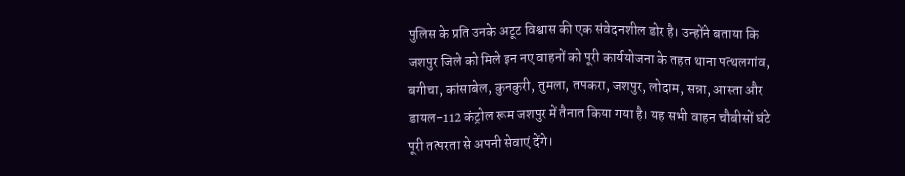पुलिस के प्रति उनके अटूट विश्वास की एक संवेदनशील डोर है। उन्होंने बताया कि जशपुर जिले को मिले इन नए वाहनों को पूरी कार्ययोजना के तहत थाना पत्थलगांव, बगीचा, कांसाबेल, कुनकुरी, तुमला, तपकरा, जशपुर, लोदाम, सन्ना, आस्ता और डायल-112 कंट्रोल रूम जशपुर में तैनात किया गया है। यह सभी वाहन चौबीसों घंटे पूरी तत्परता से अपनी सेवाएं देंगे।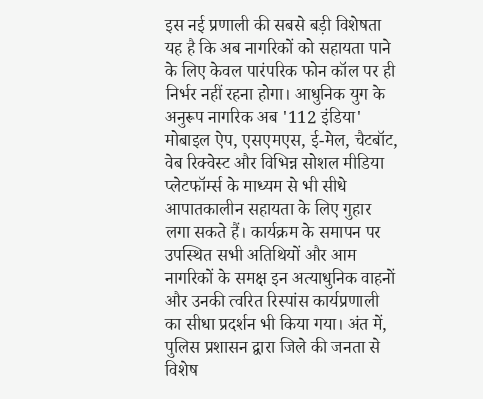इस नई प्रणाली की सबसे बड़ी विशेषता यह है कि अब नागरिकों को सहायता पाने के लिए केवल पारंपरिक फोन कॉल पर ही निर्भर नहीं रहना होगा। आधुनिक युग के अनुरूप नागरिक अब '112 इंडिया' मोबाइल ऐप, एसएमएस, ई-मेल, चैटबॉट, वेब रिक्वेस्ट और विभिन्न सोशल मीडिया प्लेटफॉर्म्स के माध्यम से भी सीधे आपातकालीन सहायता के लिए गुहार लगा सकते हैं। कार्यक्रम के समापन पर उपस्थित सभी अतिथियों और आम नागरिकों के समक्ष इन अत्याधुनिक वाहनों और उनकी त्वरित रिस्पांस कार्यप्रणाली का सीधा प्रदर्शन भी किया गया। अंत में, पुलिस प्रशासन द्वारा जिले की जनता से विशेष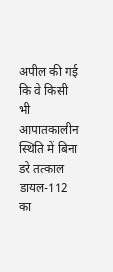अपील की गई कि वे किसी भी आपातकालीन स्थिति में बिना डरे तत्काल डायल-112 का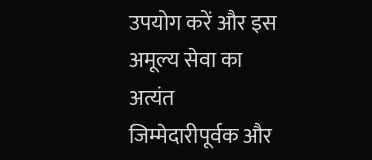उपयोग करें और इस अमूल्य सेवा का अत्यंत जिम्मेदारीपूर्वक और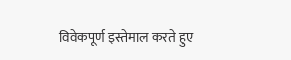विवेकपूर्ण इस्तेमाल करते हुए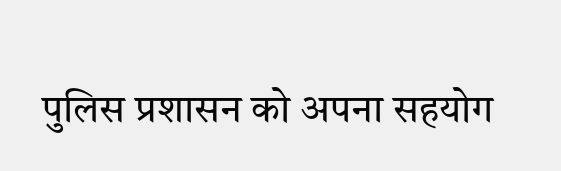पुलिस प्रशासन को अपना सहयोग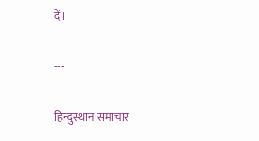दें।

---

हिन्दुस्थान समाचार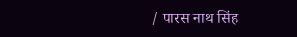/ पारस नाथ सिंह